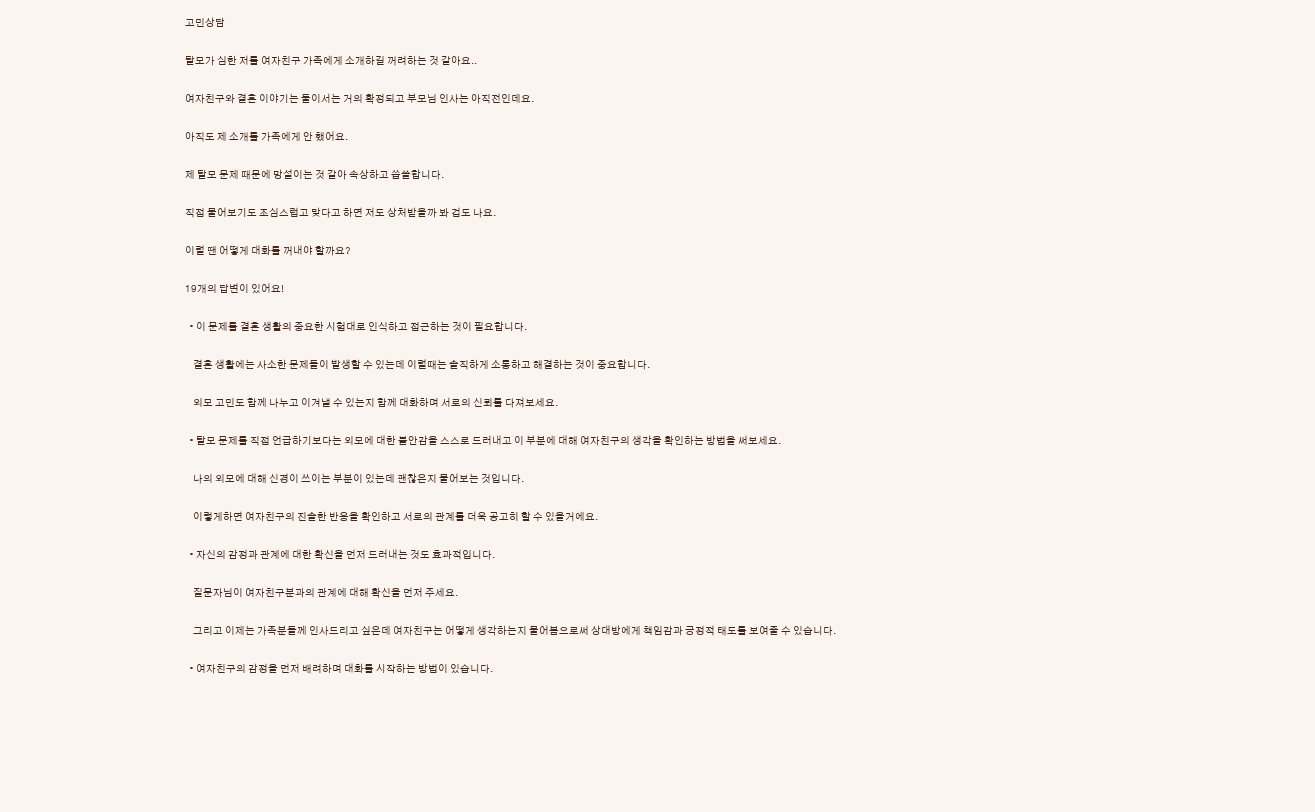고민상담

탈모가 심한 저를 여자친구 가족에게 소개하길 꺼려하는 것 같아요..

여자친구와 결혼 이야기는 둘이서는 거의 확정되고 부모님 인사는 아직전인데요.

아직도 제 소개를 가족에게 안 했어요.

제 탈모 문제 때문에 망설이는 것 같아 속상하고 씁쓸합니다.

직접 물어보기도 조심스럽고 맞다고 하면 저도 상처받을까 봐 겁도 나요.

이럴 땐 어떻게 대화를 꺼내야 할까요?

19개의 답변이 있어요!

  • 이 문제를 결혼 생활의 중요한 시험대로 인식하고 접근하는 것이 필요합니다.

    결혼 생활에는 사소한 문제들이 발생할 수 있는데 이럴때는 솔직하게 소통하고 해결하는 것이 중요합니다.

    외모 고민도 함께 나누고 이겨낼 수 있는지 함께 대화하며 서로의 신뢰를 다져보세요.

  • 탈모 문제를 직접 언급하기보다는 외모에 대한 불안감을 스스로 드러내고 이 부분에 대해 여자친구의 생각을 확인하는 방법을 써보세요.

    나의 외모에 대해 신경이 쓰이는 부분이 있는데 괜찮은지 물어보는 것입니다.

    이렇게하면 여자친구의 진솔한 반응을 확인하고 서로의 관계를 더욱 공고히 할 수 있을거에요.

  • 자신의 감정과 관계에 대한 확신을 먼저 드러내는 것도 효과적입니다.

    질문자님이 여자친구분과의 관계에 대해 확신을 먼저 주세요.

    그리고 이제는 가족분들께 인사드리고 싶은데 여자친구는 어떻게 생각하는지 물어봄으로써 상대방에게 책임감과 긍정적 태도를 보여줄 수 있습니다.

  • 여자친구의 감정을 먼저 배려하며 대화를 시작하는 방법이 있습니다.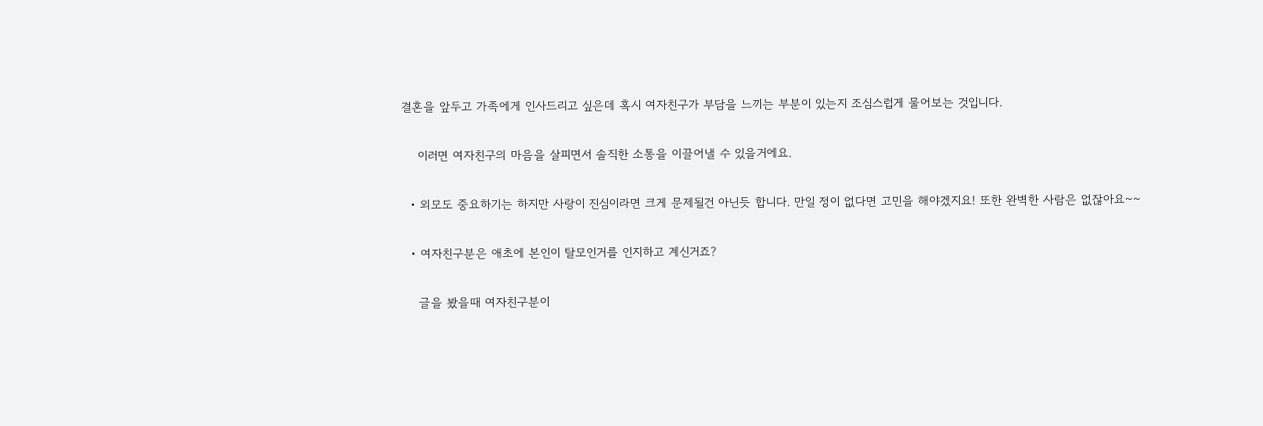결혼을 앞두고 가족에게 인사드리고 싶은데 혹시 여자친구가 부담을 느끼는 부분이 있는지 조심스럽게 물어보는 것입니다.

    이러면 여자친구의 마음을 살피면서 솔직한 소통을 이끌어낼 수 있을거에요.

  • 외모도 중요하기는 하지만 사랑이 진심이라면 크게 문제될건 아닌듯 합니다. 만일 정이 없다면 고민을 해야겠지요! 또한 완벽한 사람은 없잖아요~~

  • 여자친구분은 애초에 본인이 탈모인거를 인지하고 계신거죠?

    글을 봤을때 여자친구분이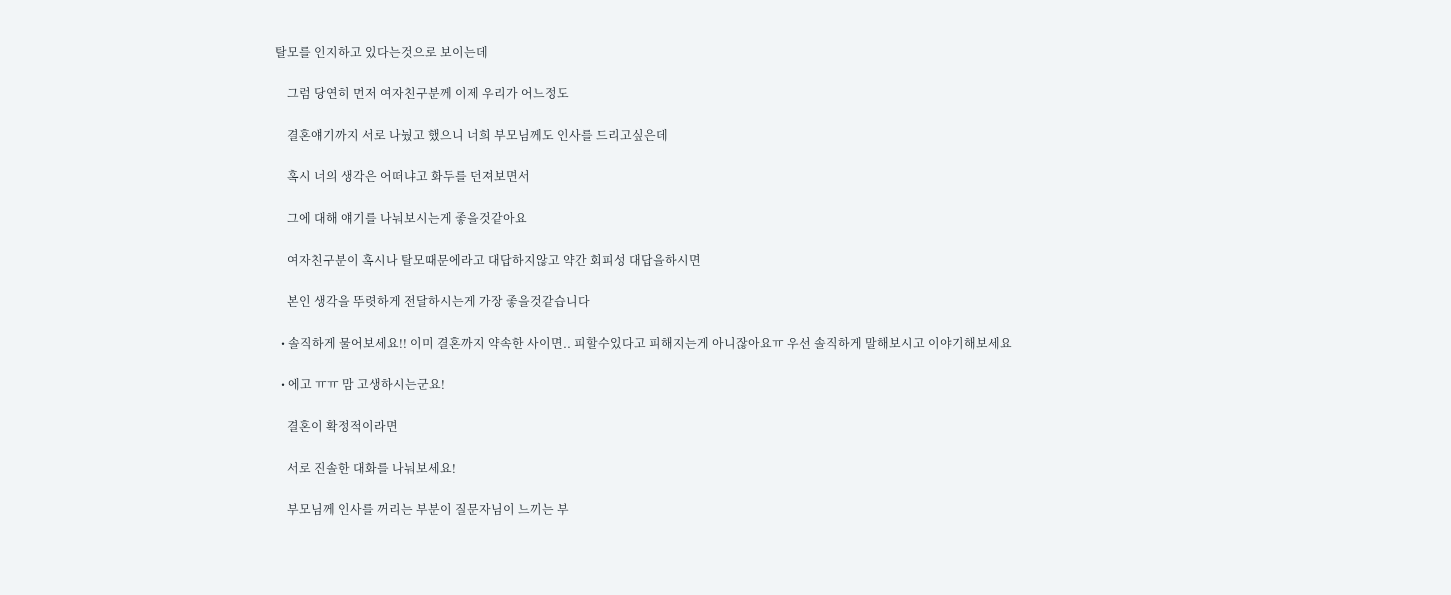탈모를 인지하고 있다는것으로 보이는데

    그럼 당연히 먼저 여자친구분께 이제 우리가 어느정도

    결혼얘기까지 서로 나눴고 했으니 너희 부모님께도 인사를 드리고싶은데

    혹시 너의 생각은 어떠냐고 화두를 던져보면서

    그에 대해 얘기를 나눠보시는게 좋을것같아요

    여자친구분이 혹시나 탈모때문에라고 대답하지않고 약간 회피성 대답을하시면

    본인 생각을 뚜렷하게 전달하시는게 가장 좋을것같습니다

  • 솔직하게 물어보세요!! 이미 결혼까지 약속한 사이면.. 피할수있다고 피해지는게 아니잖아요ㅠ 우선 솔직하게 말해보시고 이야기해보세요

  • 에고 ㅠㅠ 맘 고생하시는군요!

    결혼이 확정적이라면

    서로 진솔한 대화를 나눠보세요!

    부모님께 인사를 꺼리는 부분이 질문자님이 느끼는 부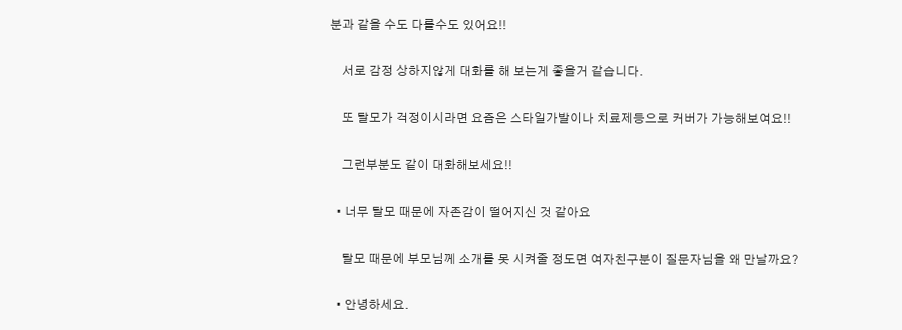분과 같을 수도 다를수도 있어요!!

    서로 감정 상하지않게 대화를 해 보는게 좋을거 같습니다.

    또 탈모가 걱정이시라면 요즘은 스타일가발이나 치료제등으로 커버가 가능해보여요!!

    그런부분도 같이 대화해보세요!!

  • 너무 탈모 때문에 자존감이 떨어지신 것 같아요

    탈모 때문에 부모님께 소개를 못 시켜줄 정도면 여자친구분이 질문자님을 왜 만날까요?

  • 안녕하세요.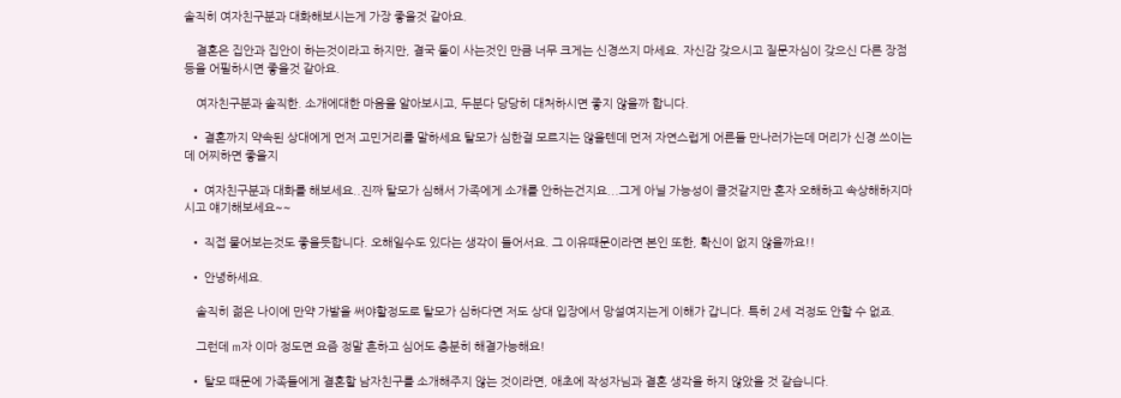솔직히 여자친구분과 대화해보시는게 가장 좋을것 같아요.

    결혼은 집안과 집안이 하는것이라고 하지만, 결국 둘이 사는것인 만큼 너무 크게는 신경쓰지 마세요. 자신감 갖으시고 질문자심이 갖으신 다른 장점등을 어필하시면 좋을것 같아요.

    여자친구분과 솔직한. 소개에대한 마음을 알아보시고, 두분다 당당히 대처하시면 좋지 않을까 합니다.

  • 결혼까지 약속된 상대에게 먼저 고민거리를 말하세요 탈모가 심한걸 모르지는 않을텐데 먼저 자연스럽게 어른들 만나러가는데 머리가 신경 쓰이는데 어찌하면 좋을지

  • 여자친구분과 대화를 해보세요..진짜 탈모가 심해서 가족에게 소개를 안하는건지요...그게 아닐 가능성이 클것같지만 혼자 오해하고 속상해하지마시고 얘기해보세요~~

  • 직접 물어보는것도 좋을듯합니다. 오해일수도 있다는 생각이 들어서요. 그 이유때문이라면 본인 또한, 확신이 없지 않을까요!!

  • 안녕하세요.

    솔직히 젊은 나이에 만약 가발을 써야할정도로 탈모가 심하다면 저도 상대 입장에서 망설여지는게 이해가 갑니다. 특히 2세 걱정도 안할 수 없죠.

    그런데 m자 이마 정도면 요즘 정말 흔하고 심어도 충분히 해결가능해요!

  • 탈모 때문에 가족들에게 결혼할 남자친구를 소개해주지 않는 것이라면, 애초에 작성자님과 결혼 생각을 하지 않았을 것 같습니다.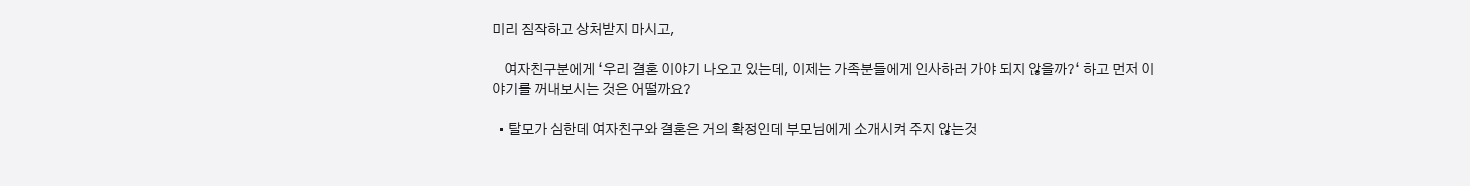미리 짐작하고 상처받지 마시고,

    여자친구분에게 ‘우리 결혼 이야기 나오고 있는데, 이제는 가족분들에게 인사하러 가야 되지 않을까?‘ 하고 먼저 이야기를 꺼내보시는 것은 어떨까요?

  • 탈모가 심한데 여자친구와 결혼은 거의 확정인데 부모님에게 소개시켜 주지 않는것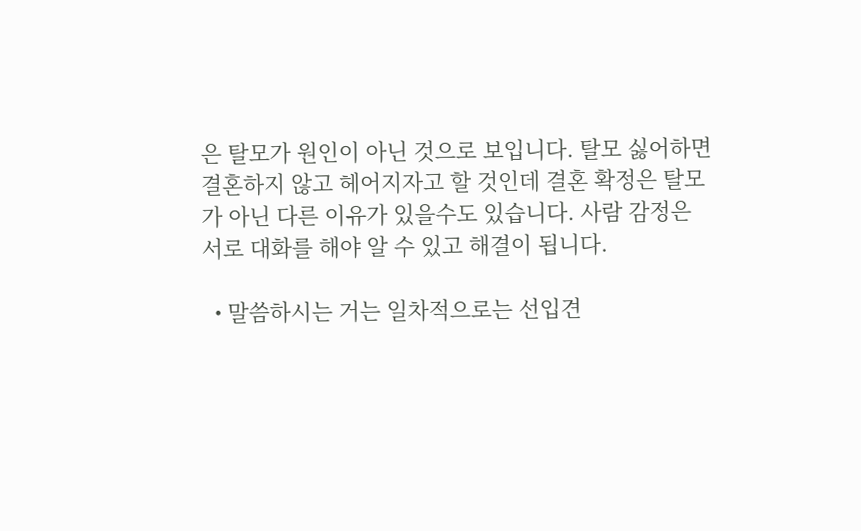은 탈모가 원인이 아닌 것으로 보입니다. 탈모 싫어하면 결혼하지 않고 헤어지자고 할 것인데 결혼 확정은 탈모가 아닌 다른 이유가 있을수도 있습니다. 사람 감정은 서로 대화를 해야 알 수 있고 해결이 됩니다.

  • 말씀하시는 거는 일차적으로는 선입견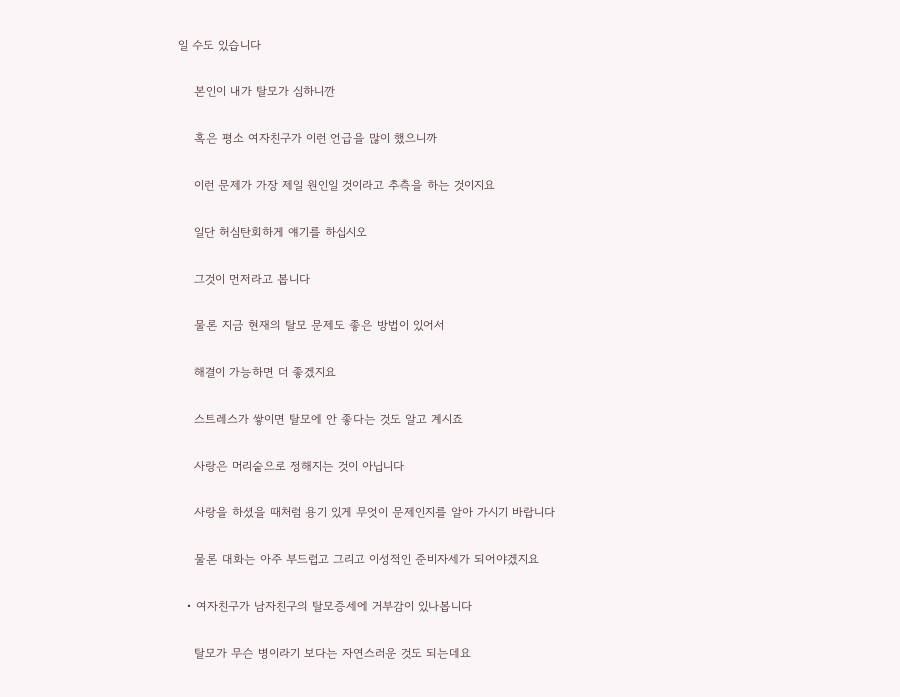일 수도 있습니다

    본인이 내가 탈모가 심하니깐

    혹은 평소 여자친구가 이런 언급을 많이 했으니까

    이런 문제가 가장 제일 원인일 것이라고 추측을 하는 것이지요

    일단 허심탄회하게 얘기를 하십시오

    그것이 먼저라고 봅니다

    물론 지금 현재의 탈모 문제도 좋은 방법이 있어서

    해결이 가능하면 더 좋겠지요

    스트레스가 쌓이면 탈모에 안 좋다는 것도 알고 계시죠

    사랑은 머리숱으로 정해지는 것이 아닙니다

    사랑을 하셨을 때처럼 용기 있게 무엇이 문제인지를 알아 가시기 바랍니다

    물론 대화는 아주 부드럽고 그리고 이성적인 준비자세가 되어야겠지요

  • 여자친구가 남자친구의 탈모증세에 거부감이 있나봅니다

    탈모가 무슨 병이라기 보다는 자연스러운 것도 되는데요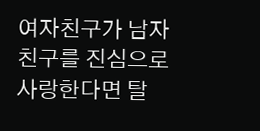여자친구가 남자친구를 진심으로 사랑한다면 탈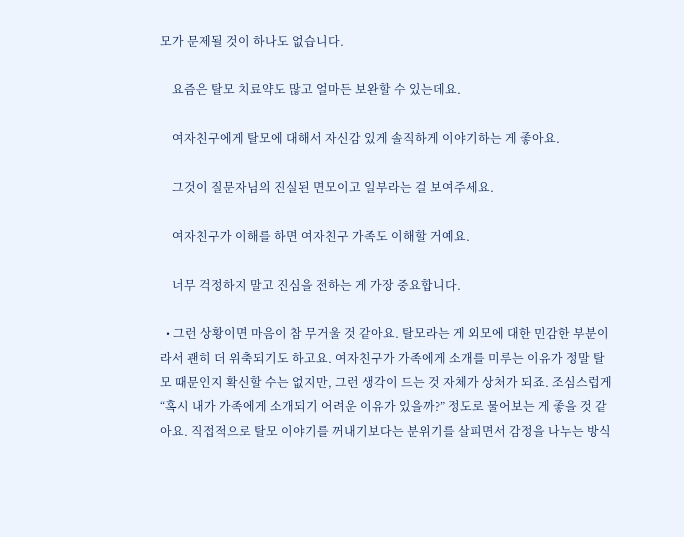모가 문제될 것이 하나도 없습니다.

    요즘은 탈모 치료약도 많고 얼마든 보완할 수 있는데요.

    여자친구에게 탈모에 대해서 자신감 있게 솔직하게 이야기하는 게 좋아요.

    그것이 질문자님의 진실된 면모이고 일부라는 걸 보여주세요.

    여자친구가 이해를 하면 여자친구 가족도 이해할 거예요.

    너무 걱정하지 말고 진심을 전하는 게 가장 중요합니다.

  • 그런 상황이면 마음이 참 무거울 것 같아요. 탈모라는 게 외모에 대한 민감한 부분이라서 괜히 더 위축되기도 하고요. 여자친구가 가족에게 소개를 미루는 이유가 정말 탈모 때문인지 확신할 수는 없지만, 그런 생각이 드는 것 자체가 상처가 되죠. 조심스럽게 “혹시 내가 가족에게 소개되기 어려운 이유가 있을까?” 정도로 물어보는 게 좋을 것 같아요. 직접적으로 탈모 이야기를 꺼내기보다는 분위기를 살피면서 감정을 나누는 방식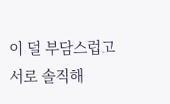이 덜 부담스럽고 서로 솔직해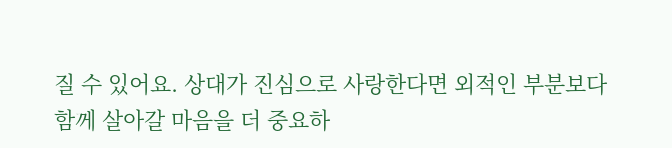질 수 있어요. 상대가 진심으로 사랑한다면 외적인 부분보다 함께 살아갈 마음을 더 중요하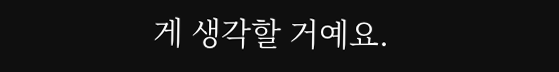게 생각할 거예요.